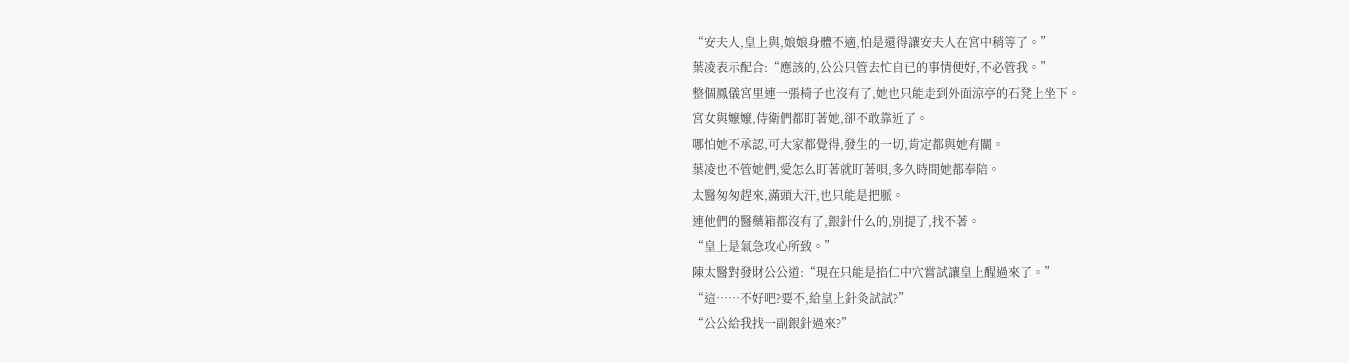“安夫人,皇上與,娘娘身體不適,怕是還得讓安夫人在宮中稍等了。”
葉凌表示配合:“應該的,公公只管去忙自已的事情便好,不必管我。”
整個鳳儀宮里連一張椅子也沒有了,她也只能走到外面涼亭的石凳上坐下。
宮女與嬤嬤,侍衛們都盯著她,卻不敢靠近了。
哪怕她不承認,可大家都覺得,發生的一切,肯定都與她有關。
葉凌也不管她們,愛怎么盯著就盯著唄,多久時間她都奉陪。
太醫匆匆趕來,滿頭大汗,也只能是把脈。
連他們的醫藥箱都沒有了,銀針什么的,別提了,找不著。
“皇上是氣急攻心所致。”
陳太醫對發財公公道:“現在只能是掐仁中穴嘗試讓皇上醒過來了。”
“這……不好吧?要不,給皇上針灸試試?”
“公公給我找一副銀針過來?”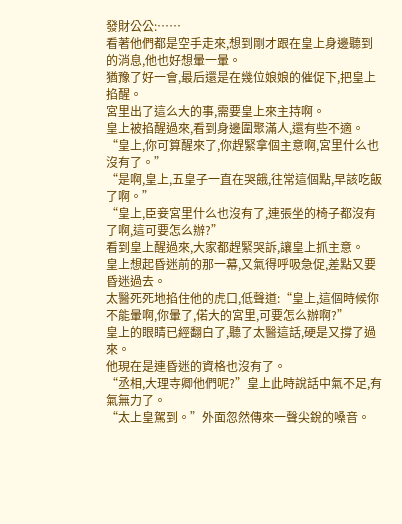發財公公:……
看著他們都是空手走來,想到剛才跟在皇上身邊聽到的消息,他也好想暈一暈。
猶豫了好一會,最后還是在幾位娘娘的催促下,把皇上掐醒。
宮里出了這么大的事,需要皇上來主持啊。
皇上被掐醒過來,看到身邊圍聚滿人,還有些不適。
“皇上,你可算醒來了,你趕緊拿個主意啊,宮里什么也沒有了。”
“是啊,皇上,五皇子一直在哭餓,往常這個點,早該吃飯了啊。”
“皇上,臣妾宮里什么也沒有了,連張坐的椅子都沒有了啊,這可要怎么辦?”
看到皇上醒過來,大家都趕緊哭訴,讓皇上抓主意。
皇上想起昏迷前的那一幕,又氣得呼吸急促,差點又要昏迷過去。
太醫死死地掐住他的虎口,低聲道:“皇上,這個時候你不能暈啊,你暈了,偌大的宮里,可要怎么辦啊?”
皇上的眼睛已經翻白了,聽了太醫這話,硬是又撐了過來。
他現在是連昏迷的資格也沒有了。
“丞相,大理寺卿他們呢?”皇上此時說話中氣不足,有氣無力了。
“太上皇駕到。”外面忽然傳來一聲尖銳的嗓音。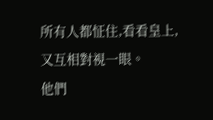所有人都怔住,看看皇上,又互相對視一眼。
他們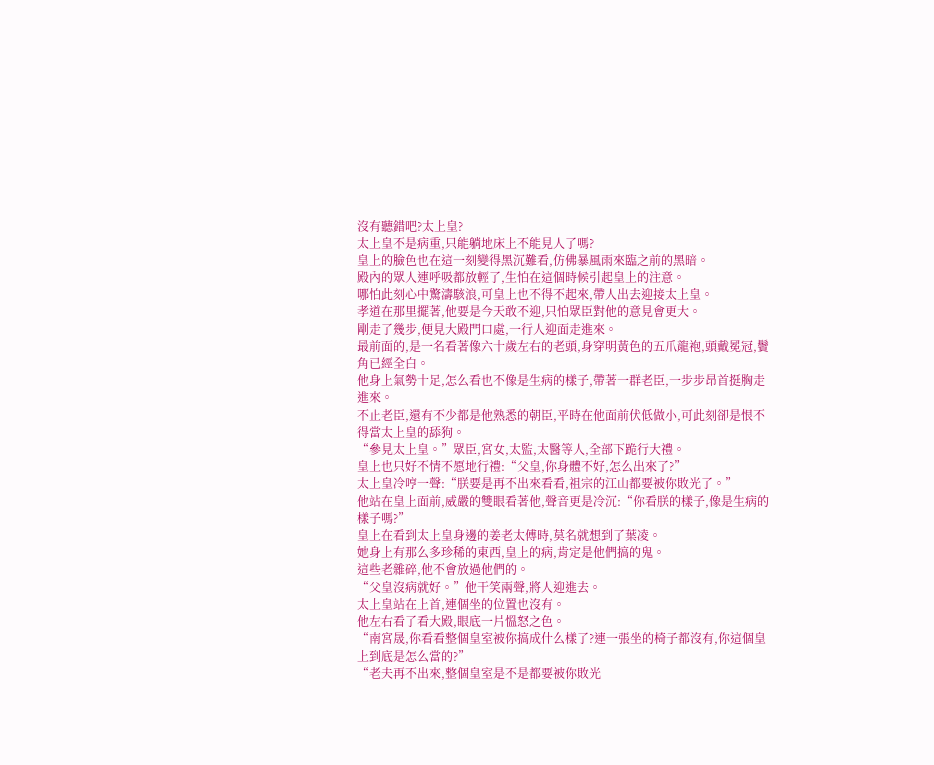沒有聽錯吧?太上皇?
太上皇不是病重,只能躺地床上不能見人了嗎?
皇上的臉色也在這一刻變得黑沉難看,仿佛暴風雨來臨之前的黑暗。
殿內的眾人連呼吸都放輕了,生怕在這個時候引起皇上的注意。
哪怕此刻心中驚濤駭浪,可皇上也不得不起來,帶人出去迎接太上皇。
孝道在那里擺著,他要是今天敢不迎,只怕眾臣對他的意見會更大。
剛走了幾步,便見大殿門口處,一行人迎面走進來。
最前面的,是一名看著像六十歲左右的老頭,身穿明黃色的五爪龍袍,頭戴冕冠,鬢角已經全白。
他身上氣勢十足,怎么看也不像是生病的樣子,帶著一群老臣,一步步昂首挺胸走進來。
不止老臣,還有不少都是他熟悉的朝臣,平時在他面前伏低做小,可此刻卻是恨不得當太上皇的舔狗。
“參見太上皇。”眾臣,宮女,太監,太醫等人,全部下跪行大禮。
皇上也只好不情不愿地行禮:“父皇,你身體不好,怎么出來了?”
太上皇冷哼一聲:“朕要是再不出來看看,祖宗的江山都要被你敗光了。”
他站在皇上面前,威嚴的雙眼看著他,聲音更是冷沉:“你看朕的樣子,像是生病的樣子嗎?”
皇上在看到太上皇身邊的姜老太傅時,莫名就想到了葉凌。
她身上有那么多珍稀的東西,皇上的病,肯定是他們搞的鬼。
這些老雜碎,他不會放過他們的。
“父皇沒病就好。”他干笑兩聲,將人迎進去。
太上皇站在上首,連個坐的位置也沒有。
他左右看了看大殿,眼底一片慍怒之色。
“南宮晟,你看看整個皇室被你搞成什么樣了?連一張坐的椅子都沒有,你這個皇上到底是怎么當的?”
“老夫再不出來,整個皇室是不是都要被你敗光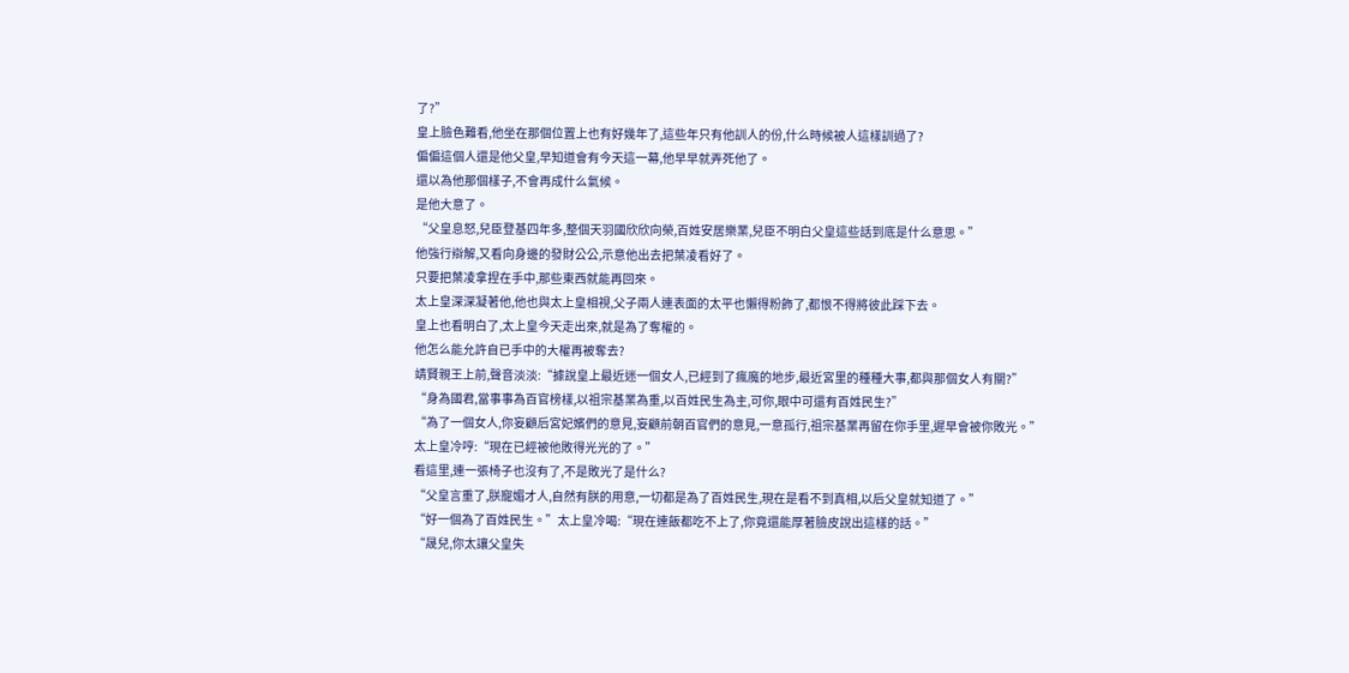了?”
皇上臉色難看,他坐在那個位置上也有好幾年了,這些年只有他訓人的份,什么時候被人這樣訓過了?
偏偏這個人還是他父皇,早知道會有今天這一幕,他早早就弄死他了。
還以為他那個樣子,不會再成什么氣候。
是他大意了。
“父皇息怒,兒臣登基四年多,整個天羽國欣欣向榮,百姓安居樂業,兒臣不明白父皇這些話到底是什么意思。”
他強行辯解,又看向身邊的發財公公,示意他出去把葉凌看好了。
只要把葉凌拿捏在手中,那些東西就能再回來。
太上皇深深凝著他,他也與太上皇相視,父子兩人連表面的太平也懶得粉飾了,都恨不得將彼此踩下去。
皇上也看明白了,太上皇今天走出來,就是為了奪權的。
他怎么能允許自已手中的大權再被奪去?
靖賢親王上前,聲音淡淡:“據說皇上最近迷一個女人,已經到了瘋魔的地步,最近宮里的種種大事,都與那個女人有關?”
“身為國君,當事事為百官榜樣,以祖宗基業為重,以百姓民生為主,可你,眼中可還有百姓民生?”
“為了一個女人,你妄顧后宮妃嬪們的意見,妄顧前朝百官們的意見,一意孤行,祖宗基業再留在你手里,遲早會被你敗光。”
太上皇冷哼:“現在已經被他敗得光光的了。”
看這里,連一張椅子也沒有了,不是敗光了是什么?
“父皇言重了,朕寵媚才人,自然有朕的用意,一切都是為了百姓民生,現在是看不到真相,以后父皇就知道了。”
“好一個為了百姓民生。”太上皇冷喝:“現在連飯都吃不上了,你竟還能厚著臉皮說出這樣的話。”
“晟兒,你太讓父皇失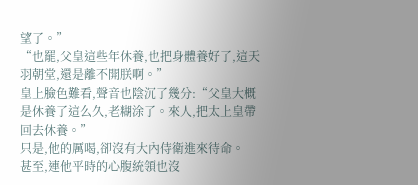望了。”
“也罷,父皇這些年休養,也把身體養好了,這天羽朝堂,還是離不開朕啊。”
皇上臉色難看,聲音也陰沉了幾分:“父皇大概是休養了這么久,老糊涂了。來人,把太上皇帶回去休養。”
只是,他的厲喝,卻沒有大內侍衛進來待命。
甚至,連他平時的心腹統領也沒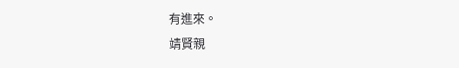有進來。
靖賢親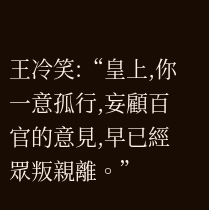王冷笑:“皇上,你一意孤行,妄顧百官的意見,早已經眾叛親離。”